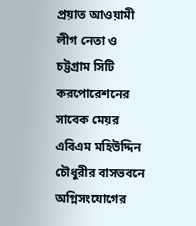প্রয়াত আওয়ামী লীগ নেতা ও চট্টগ্রাম সিটি করপোরেশনের সাবেক মেয়র এবিএম মহিউদ্দিন চৌধুরীর বাসভবনে অগ্নিসংযোগের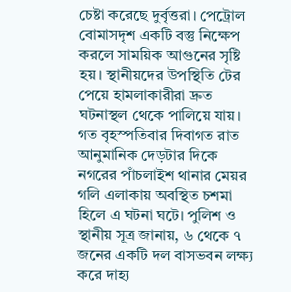চেষ্টা করেছে দুর্বৃত্তরা। পেট্রোল বোমাসদৃশ একটি বস্তু নিক্ষেপ করলে সাময়িক আগুনের সৃষ্টি হয়। স্থানীয়দের উপস্থিতি টের পেয়ে হামলাকারীরা দ্রুত ঘটনাস্থল থেকে পালিয়ে যায়। গত বৃহস্পতিবার দিবাগত রাত আনুমানিক দেড়টার দিকে নগরের পাঁচলাইশ থানার মেয়র গলি এলাকায় অবস্থিত চশমা হিলে এ ঘটনা ঘটে। পুলিশ ও স্থানীয় সূত্র জানায়, ৬ থেকে ৭ জনের একটি দল বাসভবন লক্ষ্য করে দাহ্য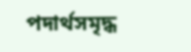পদার্থসমৃদ্ধ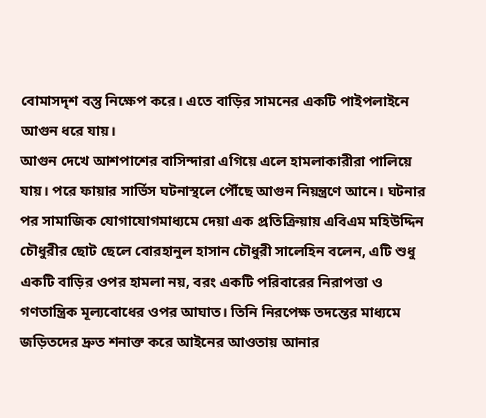বোমাসদৃশ বস্তু নিক্ষেপ করে। এতে বাড়ির সামনের একটি পাইপলাইনে আগুন ধরে যায়।
আগুন দেখে আশপাশের বাসিন্দারা এগিয়ে এলে হামলাকারীরা পালিয়ে যায়। পরে ফায়ার সার্ভিস ঘটনাস্থলে পৌঁছে আগুন নিয়ন্ত্রণে আনে। ঘটনার পর সামাজিক যোগাযোগমাধ্যমে দেয়া এক প্রতিক্রিয়ায় এবিএম মহিউদ্দিন চৌধুরীর ছোট ছেলে বোরহানুল হাসান চৌধুরী সালেহিন বলেন, এটি শুধু একটি বাড়ির ওপর হামলা নয়, বরং একটি পরিবারের নিরাপত্তা ও গণতান্ত্রিক মূল্যবোধের ওপর আঘাত। তিনি নিরপেক্ষ তদন্তের মাধ্যমে জড়িতদের দ্রুত শনাক্ত করে আইনের আওতায় আনার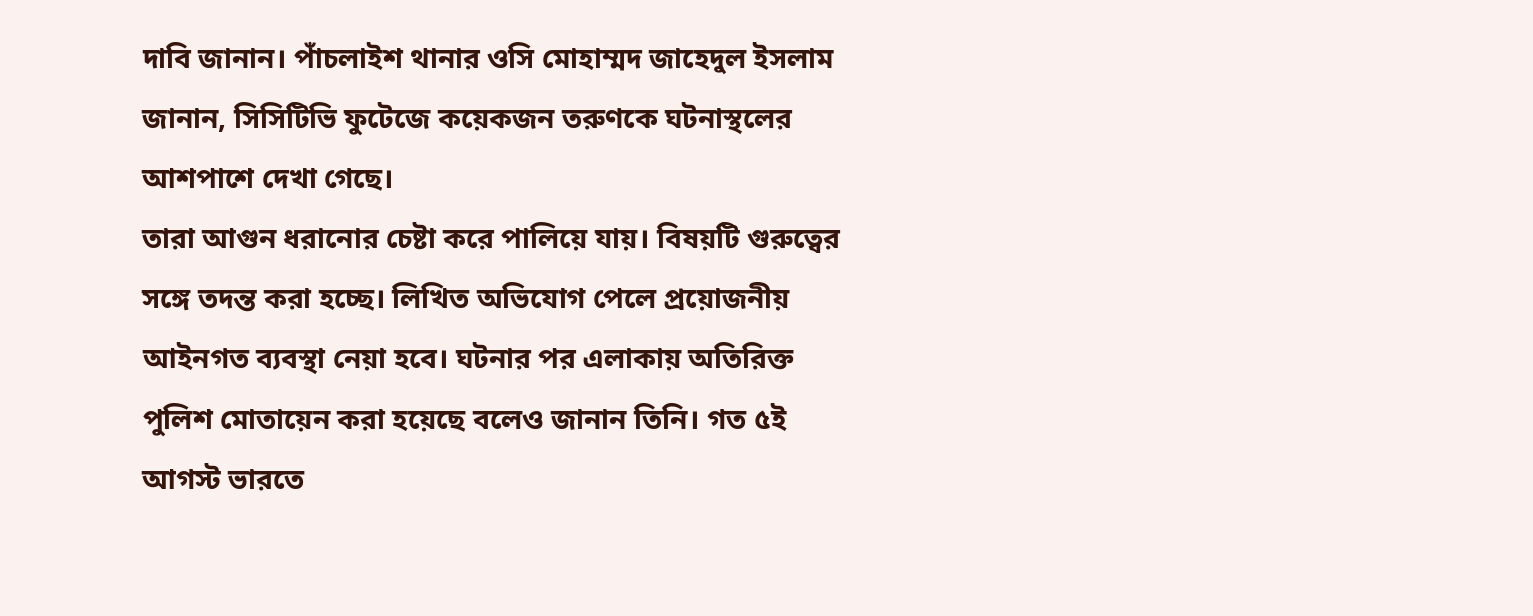দাবি জানান। পাঁচলাইশ থানার ওসি মোহাম্মদ জাহেদুল ইসলাম জানান, সিসিটিভি ফুটেজে কয়েকজন তরুণকে ঘটনাস্থলের আশপাশে দেখা গেছে।
তারা আগুন ধরানোর চেষ্টা করে পালিয়ে যায়। বিষয়টি গুরুত্বের সঙ্গে তদন্ত করা হচ্ছে। লিখিত অভিযোগ পেলে প্রয়োজনীয় আইনগত ব্যবস্থা নেয়া হবে। ঘটনার পর এলাকায় অতিরিক্ত পুলিশ মোতায়েন করা হয়েছে বলেও জানান তিনি। গত ৫ই আগস্ট ভারতে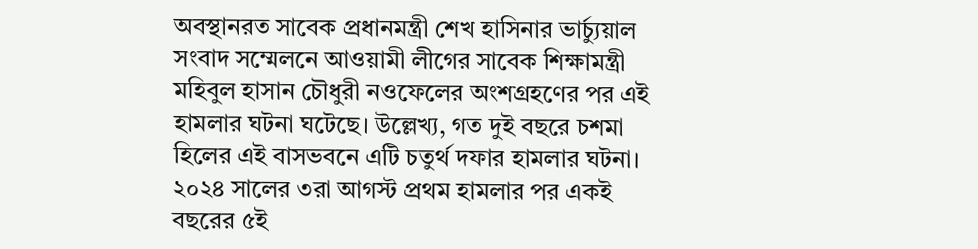অবস্থানরত সাবেক প্রধানমন্ত্রী শেখ হাসিনার ভার্চ্যুয়াল সংবাদ সম্মেলনে আওয়ামী লীগের সাবেক শিক্ষামন্ত্রী মহিবুল হাসান চৌধুরী নওফেলের অংশগ্রহণের পর এই হামলার ঘটনা ঘটেছে। উল্লেখ্য, গত দুই বছরে চশমা হিলের এই বাসভবনে এটি চতুর্থ দফার হামলার ঘটনা। ২০২৪ সালের ৩রা আগস্ট প্রথম হামলার পর একই বছরের ৫ই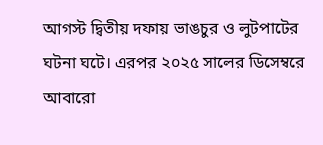আগস্ট দ্বিতীয় দফায় ভাঙচুর ও লুটপাটের ঘটনা ঘটে। এরপর ২০২৫ সালের ডিসেম্বরে আবারো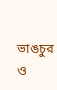ভাঙচুর ও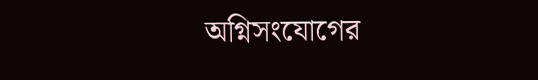অগ্নিসংযোগের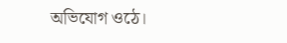অভিযোগ ওঠে।